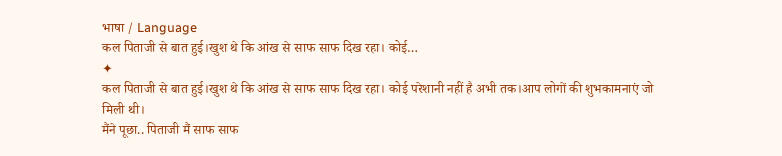भाषा / Language
कल पिताजी से बात हुई।खुश थे कि आंख से साफ साफ दिख रहा। कोई…
✦
कल पिताजी से बात हुई।खुश थे कि आंख से साफ साफ दिख रहा। कोई परेशानी नहीं है अभी तक।आप लोगों की शुभकामनाएं जो मिली थी।
मैंने पूछा.. पिताजी मैं साफ साफ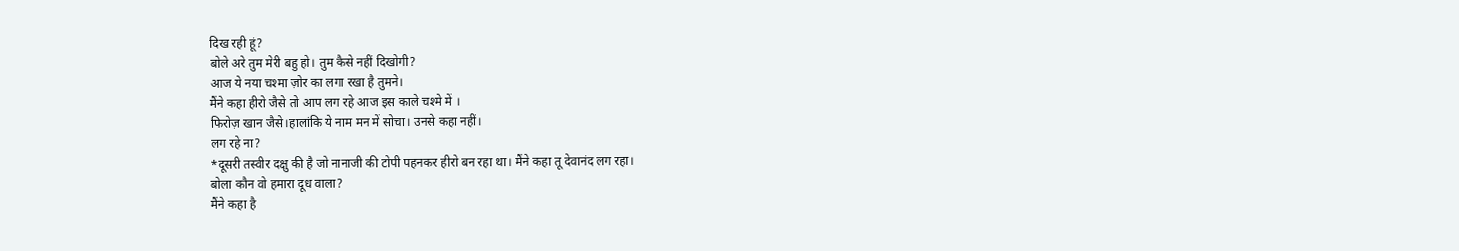दिख रही हूं?
बोले अरे तुम मेरी बहु हो। तुम कैसे नहीं दिखोगी?
आज ये नया चश्मा ज़ोर का लगा रखा है तुमने।
मैंने कहा हीरो जैसे तो आप लग रहे आज इस काले चश्मे में ।
फिरोज़ खान जैसे।हालांकि ये नाम मन में सोचा। उनसे कहा नहीं।
लग रहे ना?
*दूसरी तस्वीर दक्षु की है जो नानाजी की टोपी पहनकर हीरो बन रहा था। मैंने कहा तू देवानंद लग रहा।
बोला कौन वो हमारा दूध वाला?
मैंने कहा है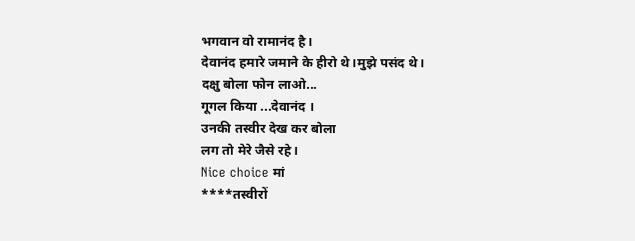भगवान वो रामानंद है।
देवानंद हमारे जमाने के हीरो थे।मुझे पसंद थे।
दक्षु बोला फोन लाओ...
गूगल किया ...देवानंद ।
उनकी तस्वीर देख कर बोला
लग तो मेरे जैसे रहे।
Nice choice मां
****तस्वीरों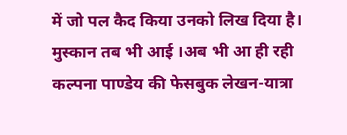में जो पल कैद किया उनको लिख दिया है। मुस्कान तब भी आई ।अब भी आ ही रही
कल्पना पाण्डेय की फेसबुक लेखन-यात्रा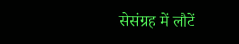सेसंग्रह में लौटें